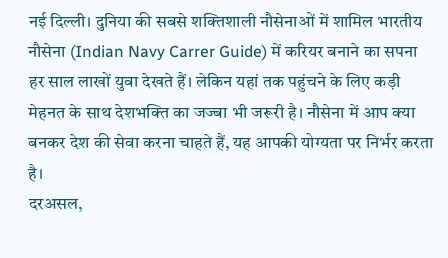नई दिल्ली। दुनिया की सबसे शक्तिशाली नौसेनाओं में शामिल भारतीय नौसेना (Indian Navy Carrer Guide) में करियर बनाने का सपना हर साल लाखों युवा देखते हैं। लेकिन यहां तक पहुंचने के लिए कड़ी मेहनत के साथ देशभक्ति का जज्बा भी जरूरी है। नौसेना में आप क्या बनकर देश की सेवा करना चाहते हैं, यह आपकी योग्यता पर निर्भर करता है।
दरअसल,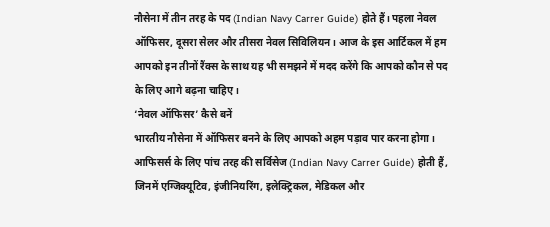नौसेना में तीन तरह के पद (Indian Navy Carrer Guide) होते हैं। पहला नेवल ऑफिसर, दूसरा सेलर और तीसरा नेवल सिविलियन। आज के इस आर्टिकल में हम आपको इन तीनों रैंक्स के साथ यह भी समझने में मदद करेंगे कि आपको कौन से पद के लिए आगे बढ़ना चाहिए।
‘नेवल ऑफिसर’ कैसे बनें
भारतीय नौसेना में ऑफिसर बनने के लिए आपको अहम पड़ाव पार करना होगा। आफिसर्स के लिए पांच तरह की सर्विसेज (Indian Navy Carrer Guide) होती हैं, जिनमें एग्जिक्यूटिव, इंजीनियरिंग, इलेक्ट्रिकल, मेडिकल और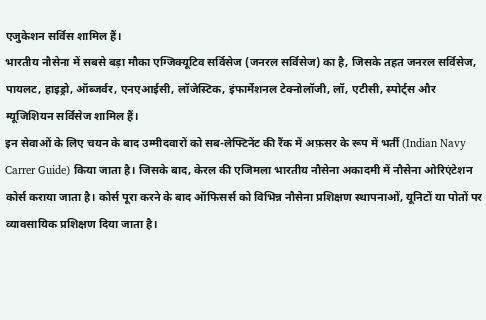एजुकेशन सर्विस शामिल हैं।
भारतीय नौसेना में सबसे बड़ा मौका एग्जिक्यूटिव सर्विसेज (जनरल सर्विसेज) का है, जिसके तहत जनरल सर्विसेज, पायलट, हाइड्रो, ऑब्जर्वर, एनएआईसी, लॉजेस्टिक, इंफार्मेशनल टेक्नोलॉजी, लॉ, एटीसी, स्पोर्ट्स और म्यूजिशियन सर्विसेज शामिल हैं।
इन सेवाओं के लिए चयन के बाद उम्मीदवारों को सब-लेफ्टिनेंट की रैंक में अफ़सर के रूप में भर्ती (Indian Navy Carrer Guide) किया जाता है। जिसके बाद, केरल की एजिमला भारतीय नौसेना अकादमी में नौसेना ओरिएंटेशन कोर्स कराया जाता है। कोर्स पूरा करने के बाद ऑफिसर्स को विभिन्न नौसेना प्रशिक्षण स्थापनाओं, यूनिटों या पोतों पर व्यावसायिक प्रशिक्षण दिया जाता है।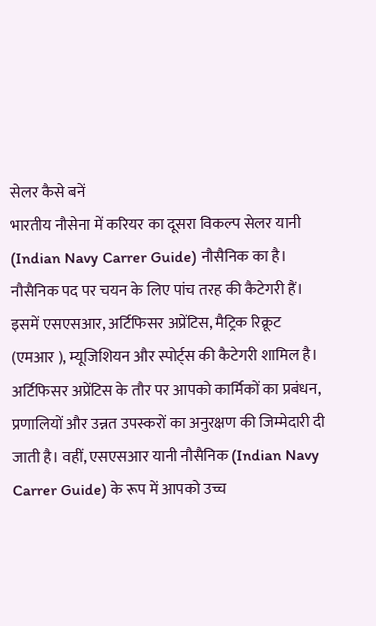सेलर कैसे बनें
भारतीय नौसेना में करियर का दूसरा विकल्प सेलर यानी (Indian Navy Carrer Guide) नौसैनिक का है। नौसैनिक पद पर चयन के लिए पांच तरह की कैटेगरी हैं। इसमें एसएसआर, अर्टिफिसर अप्रेंटिस, मैट्रिक रिक्रूट (एमआर ), म्यूजिशियन और स्पोर्ट्स की कैटेगरी शामिल है।
अर्टिफिसर अप्रेंटिस के तौर पर आपको कार्मिकों का प्रबंधन, प्रणालियों और उन्नत उपस्करों का अनुरक्षण की जिम्मेदारी दी जाती है। वहीं, एसएसआर यानी नौसैनिक (Indian Navy Carrer Guide) के रूप में आपको उच्च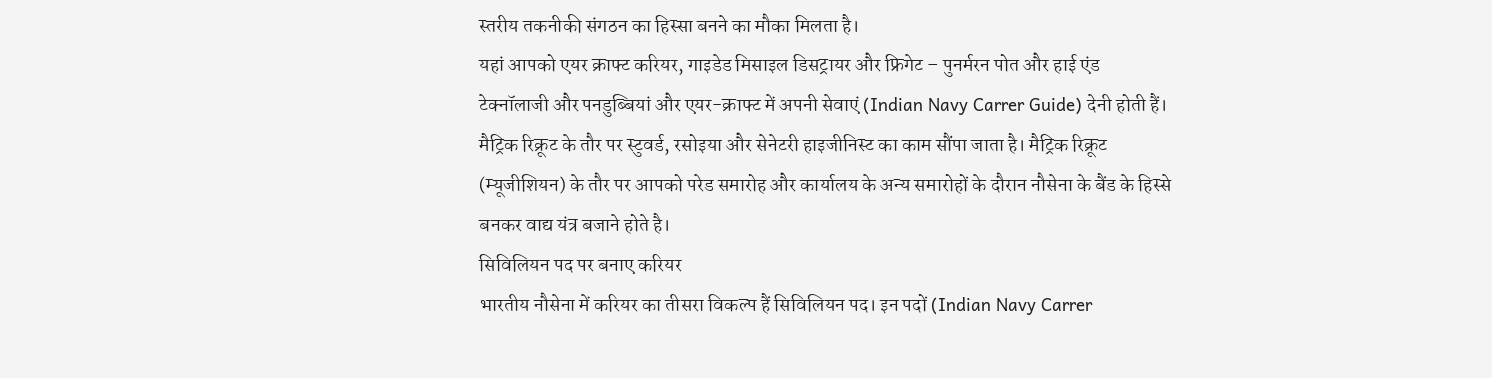स्तरीय तकनीकी संगठन का हिस्सा बनने का मौका मिलता है।
यहां आपको एयर क्राफ्ट करियर, गाइडेड मिसाइल डिसट्रायर और फ्रिगेट – पुनर्मरन पोत और हाई एंड टेक्नॉलाजी और पनडुब्बियां और एयर-क्राफ्ट में अपनी सेवाएं (Indian Navy Carrer Guide) देनी होती हैं। मैट्रिक रिक्रूट के तौर पर स्टुवर्ड, रसोइया और सेनेटरी हाइजीनिस्ट का काम सौंपा जाता है। मैट्रिक रिक्रूट (म्यूजीशियन) के तौर पर आपको परेड समारोह और कार्यालय के अन्य समारोहों के दौरान नौसेना के बैंड के हिस्से बनकर वाद्य यंत्र बजाने होते है।
सिविलियन पद पर बनाए करियर
भारतीय नौसेना में करियर का तीसरा विकल्प हैं सिविलियन पद। इन पदों (Indian Navy Carrer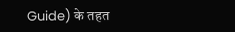Guide) के तहत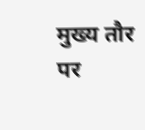मुख्य तौर पर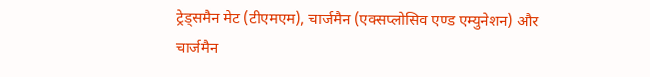ट्रेड्समैन मेट (टीएमएम), चार्जमैन (एक्सप्लोसिव एण्ड एम्युनेशन) और चार्जमैन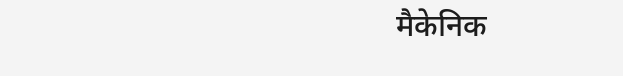मैकेनिक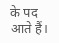के पद आते हैं।